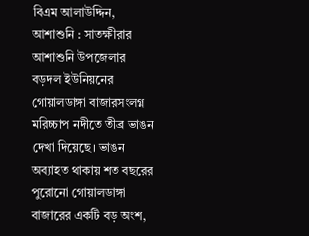বিএম আলাউদ্দিন, আশাশুনি : সাতক্ষীরার আশাশুনি উপজেলার বড়দল ইউনিয়নের গোয়ালডাঙ্গা বাজারসংলগ্ন মরিচ্চাপ নদীতে তীব্র ভাঙন দেখা দিয়েছে। ভাঙন অব্যাহত থাকায় শত বছরের পুরোনো গোয়ালডাঙ্গা বাজারের একটি বড় অংশ,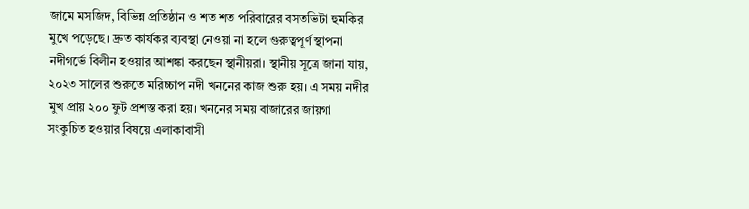জামে মসজিদ, বিভিন্ন প্রতিষ্ঠান ও শত শত পরিবারের বসতভিটা হুমকির মুখে পড়েছে। দ্রুত কার্যকর ব্যবস্থা নেওয়া না হলে গুরুত্বপূর্ণ স্থাপনা নদীগর্ভে বিলীন হওয়ার আশঙ্কা করছেন স্থানীয়রা। স্থানীয় সূত্রে জানা যায়, ২০২৩ সালের শুরুতে মরিচ্চাপ নদী খননের কাজ শুরু হয়। এ সময় নদীর মুখ প্রায় ২০০ ফুট প্রশস্ত করা হয়। খননের সময় বাজারের জায়গা সংকুচিত হওয়ার বিষয়ে এলাকাবাসী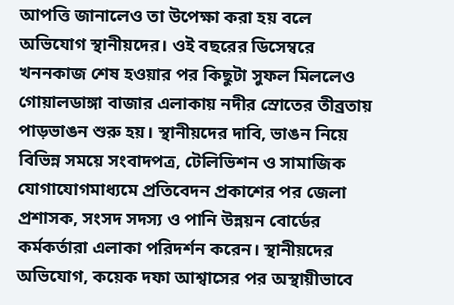আপত্তি জানালেও তা উপেক্ষা করা হয় বলে অভিযোগ স্থানীয়দের। ওই বছরের ডিসেম্বরে খননকাজ শেষ হওয়ার পর কিছুটা সুফল মিললেও গোয়ালডাঙ্গা বাজার এলাকায় নদীর স্রোতের তীব্রতায় পাড়ভাঙন শুরু হয়। স্থানীয়দের দাবি, ভাঙন নিয়ে বিভিন্ন সময়ে সংবাদপত্র, টেলিভিশন ও সামাজিক যোগাযোগমাধ্যমে প্রতিবেদন প্রকাশের পর জেলা প্রশাসক, সংসদ সদস্য ও পানি উন্নয়ন বোর্ডের কর্মকর্তারা এলাকা পরিদর্শন করেন। স্থানীয়দের অভিযোগ, কয়েক দফা আশ্বাসের পর অস্থায়ীভাবে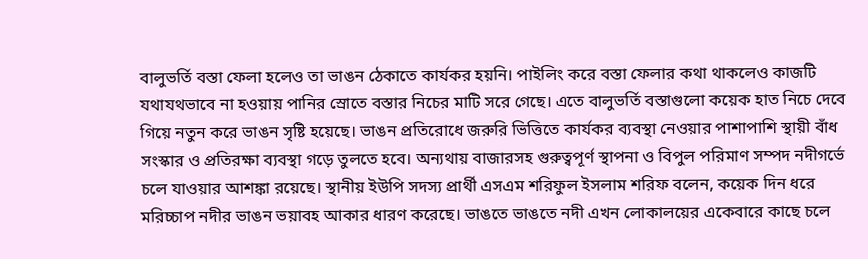বালুভর্তি বস্তা ফেলা হলেও তা ভাঙন ঠেকাতে কার্যকর হয়নি। পাইলিং করে বস্তা ফেলার কথা থাকলেও কাজটি যথাযথভাবে না হওয়ায় পানির স্রোতে বস্তার নিচের মাটি সরে গেছে। এতে বালুভর্তি বস্তাগুলো কয়েক হাত নিচে দেবে গিয়ে নতুন করে ভাঙন সৃষ্টি হয়েছে। ভাঙন প্রতিরোধে জরুরি ভিত্তিতে কার্যকর ব্যবস্থা নেওয়ার পাশাপাশি স্থায়ী বাঁধ সংস্কার ও প্রতিরক্ষা ব্যবস্থা গড়ে তুলতে হবে। অন্যথায় বাজারসহ গুরুত্বপূর্ণ স্থাপনা ও বিপুল পরিমাণ সম্পদ নদীগর্ভে চলে যাওয়ার আশঙ্কা রয়েছে। স্থানীয় ইউপি সদস্য প্রার্থী এসএম শরিফুল ইসলাম শরিফ বলেন, কয়েক দিন ধরে মরিচ্চাপ নদীর ভাঙন ভয়াবহ আকার ধারণ করেছে। ভাঙতে ভাঙতে নদী এখন লোকালয়ের একেবারে কাছে চলে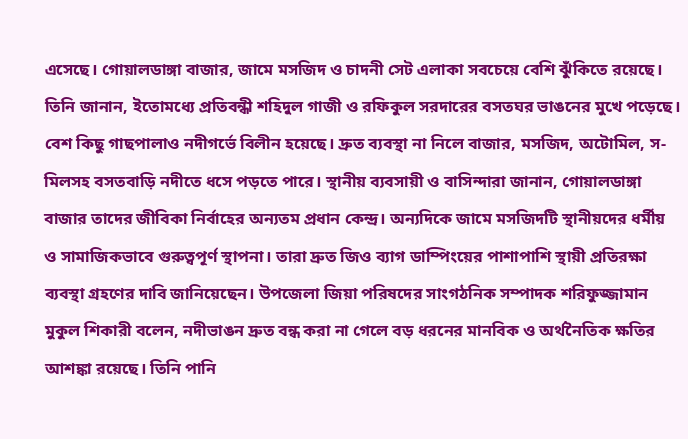এসেছে। গোয়ালডাঙ্গা বাজার, জামে মসজিদ ও চাদনী সেট এলাকা সবচেয়ে বেশি ঝুঁকিতে রয়েছে। তিনি জানান, ইতোমধ্যে প্রতিবন্ধী শহিদুল গাজী ও রফিকুল সরদারের বসতঘর ভাঙনের মুখে পড়েছে। বেশ কিছু গাছপালাও নদীগর্ভে বিলীন হয়েছে। দ্রুত ব্যবস্থা না নিলে বাজার, মসজিদ, অটোমিল, স-মিলসহ বসতবাড়ি নদীতে ধসে পড়তে পারে। স্থানীয় ব্যবসায়ী ও বাসিন্দারা জানান, গোয়ালডাঙ্গা বাজার তাদের জীবিকা নির্বাহের অন্যতম প্রধান কেন্দ্র। অন্যদিকে জামে মসজিদটি স্থানীয়দের ধর্মীয় ও সামাজিকভাবে গুরুত্বপূর্ণ স্থাপনা। তারা দ্রুত জিও ব্যাগ ডাম্পিংয়ের পাশাপাশি স্থায়ী প্রতিরক্ষা ব্যবস্থা গ্রহণের দাবি জানিয়েছেন। উপজেলা জিয়া পরিষদের সাংগঠনিক সম্পাদক শরিফুজ্জামান মুকুল শিকারী বলেন, নদীভাঙন দ্রুত বন্ধ করা না গেলে বড় ধরনের মানবিক ও অর্থনৈতিক ক্ষতির আশঙ্কা রয়েছে। তিনি পানি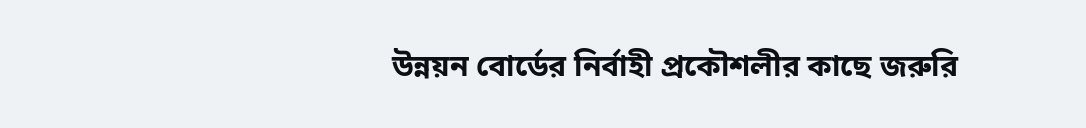উন্নয়ন বোর্ডের নির্বাহী প্রকৌশলীর কাছে জরুরি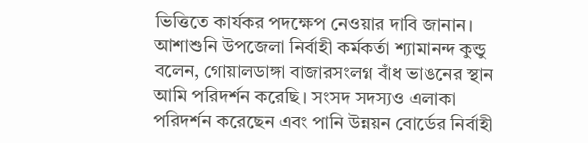ভিত্তিতে কার্যকর পদক্ষেপ নেওয়ার দাবি জানান। আশাশুনি উপজেলা নির্বাহী কর্মকর্তা শ্যামানন্দ কুন্ডু বলেন, গোয়ালডাঙ্গা বাজারসংলগ্ন বাঁধ ভাঙনের স্থান আমি পরিদর্শন করেছি। সংসদ সদস্যও এলাকা পরিদর্শন করেছেন এবং পানি উন্নয়ন বোর্ডের নির্বাহী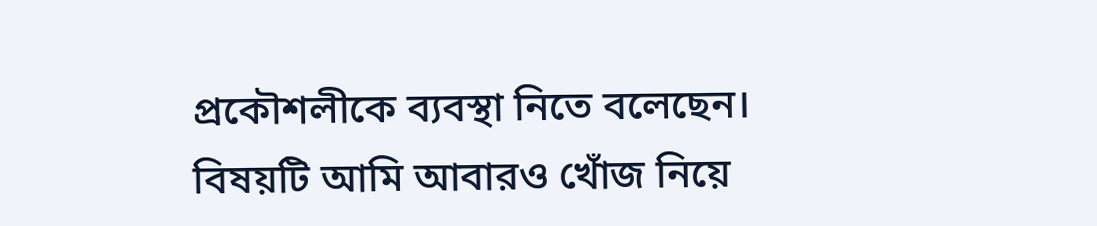প্রকৌশলীকে ব্যবস্থা নিতে বলেছেন। বিষয়টি আমি আবারও খোঁজ নিয়ে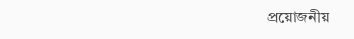প্রয়োজনীয়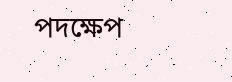পদক্ষেপ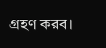গ্রহণ করব।